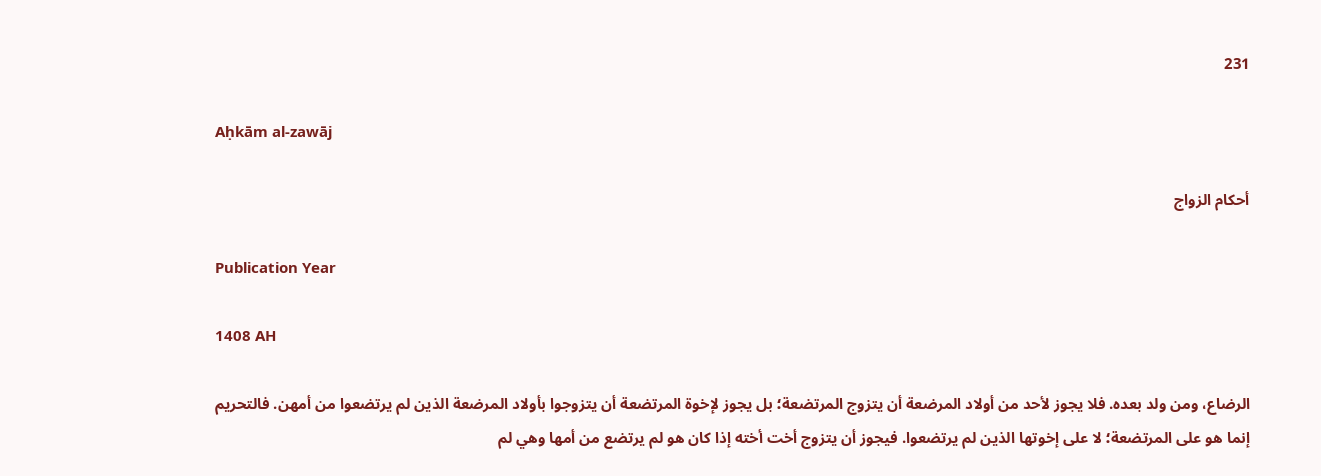231

Aḥkām al-zawāj

أحكام الزواج

Publication Year

1408 AH

الرضاع، ومن ولد بعده. فلا يجوز لأحد من أولاد المرضعة أن يتزوج المرتضعة؛ بل يجوز لإخوة المرتضعة أن يتزوجوا بأولاد المرضعة الذين لم يرتضعوا من أمهن. فالتحريم إنما هو على المرتضعة؛ لا على إخوتها الذين لم يرتضعوا. فيجوز أن يتزوج أخت أخته إذا كان هو لم يرتضع من أمها وهي لم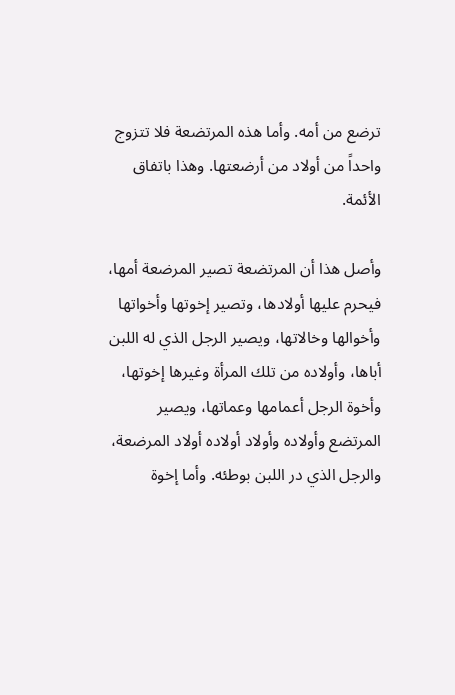ترضع من أمه. وأما هذه المرتضعة فلا تتزوج واحداً من أولاد من أرضعتها. وهذا باتفاق الأئمة.

وأصل هذا أن المرتضعة تصير المرضعة أمها، فيحرم عليها أولادها، وتصير إخوتها وأخواتها وأخوالها وخالاتها، ويصير الرجل الذي له اللبن أباها، وأولاده من تلك المرأة وغيرها إخوتها، وأخوة الرجل أعمامها وعماتها، ويصير المرتضع وأولاده وأولاد أولاده أولاد المرضعة، والرجل الذي در اللبن بوطئه. وأما إخوة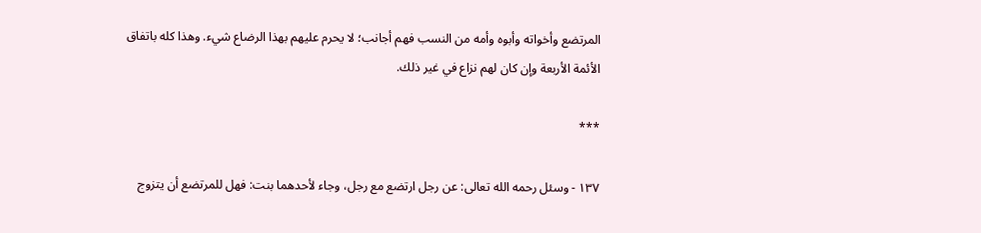المرتضع وأخواته وأبوه وأمه من النسب فهم أجانب؛ لا يحرم عليهم بهذا الرضاع شيء. وهذا كله باتفاق الأئمة الأربعة وإن كان لهم نزاع في غير ذلك.

***

١٣٧ - وسئل رحمه الله تعالى: عن رجل ارتضع مع رجل، وجاء لأحدهما بنت: فهل للمرتضع أن يتزوج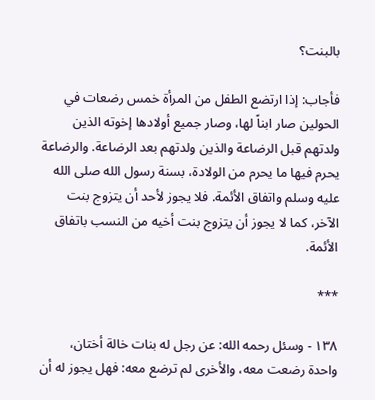بالبنت؟

فأجاب: إذا ارتضع الطفل من المرأة خمس رضعات في الحولين صار ابناً لها، وصار جميع أولادها إخوته الذين ولدتهم قبل الرضاعة والذين ولدتهم بعد الرضاعة. والرضاعة يحرم فيها ما يحرم من الولادة، بسنة رسول الله صلى الله عليه وسلم واتفاق الأئمة. فلا يجوز لأحد أن يتزوج بنت الآخر، كما لا يجوز أن يتزوج بنت أخيه من النسب باتفاق الأئمة.

***

١٣٨ - وسئل رحمه الله: عن رجل له بنات خالة أختان، واحدة رضعت معه، والأخرى لم ترضع معه: فهل يجوز له أن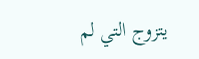يتزوج التي لم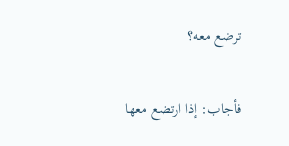ترضع معه؟

فأجاب: إذا ارتضع معها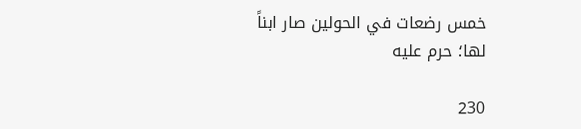خمس رضعات في الحولين صار ابناً لها؛ حرم عليه

230